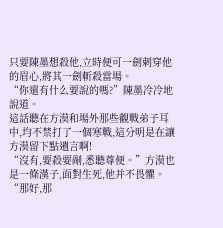只要陳墨想殺他,立時便可一劍刺穿他的眉心,將其一劍斬殺當場。
“你還有什么要說的嗎?”陳墨冷冷地說道。
這話聽在方漠和場外那些觀戰弟子耳中,均不禁打了一個寒戰,這分明是在讓方漠留下點遺言啊!
“沒有,要殺要剮,悉聽尊便。”方漠也是一條漢子,面對生死,他并不畏懼。
“那好,那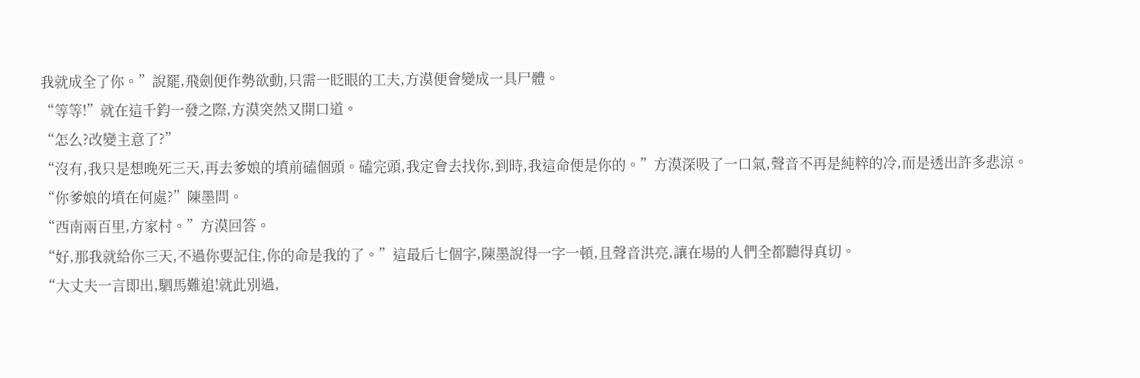我就成全了你。”說罷,飛劍便作勢欲動,只需一眨眼的工夫,方漠便會變成一具尸體。
“等等!”就在這千鈞一發之際,方漠突然又開口道。
“怎么?改變主意了?”
“沒有,我只是想晚死三天,再去爹娘的墳前磕個頭。磕完頭,我定會去找你,到時,我這命便是你的。”方漠深吸了一口氣,聲音不再是純粹的冷,而是透出許多悲涼。
“你爹娘的墳在何處?”陳墨問。
“西南兩百里,方家村。”方漠回答。
“好,那我就給你三天,不過你要記住,你的命是我的了。”這最后七個字,陳墨說得一字一頓,且聲音洪亮,讓在場的人們全都聽得真切。
“大丈夫一言即出,駟馬難追!就此別過,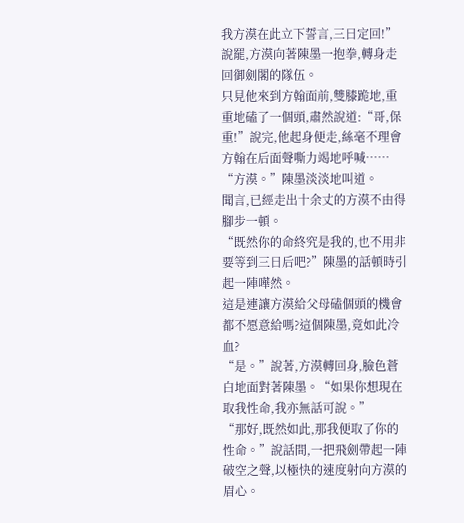我方漠在此立下誓言,三日定回!”說罷,方漠向著陳墨一抱拳,轉身走回御劍閣的隊伍。
只見他來到方翰面前,雙膝跪地,重重地磕了一個頭,肅然說道:“哥,保重!”說完,他起身便走,絲毫不理會方翰在后面聲嘶力竭地呼喊……
“方漠。”陳墨淡淡地叫道。
聞言,已經走出十余丈的方漠不由得腳步一頓。
“既然你的命終究是我的,也不用非要等到三日后吧?”陳墨的話頓時引起一陣嘩然。
這是連讓方漠給父母磕個頭的機會都不愿意給嗎?這個陳墨,竟如此冷血?
“是。”說著,方漠轉回身,臉色蒼白地面對著陳墨。“如果你想現在取我性命,我亦無話可說。”
“那好,既然如此,那我便取了你的性命。”說話間,一把飛劍帶起一陣破空之聲,以極快的速度射向方漠的眉心。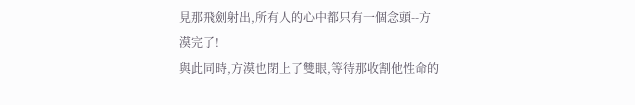見那飛劍射出,所有人的心中都只有一個念頭--方漠完了!
與此同時,方漠也閉上了雙眼,等待那收割他性命的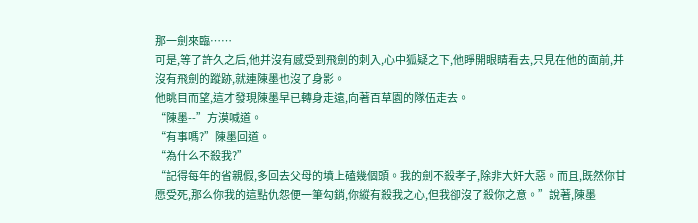那一劍來臨……
可是,等了許久之后,他并沒有感受到飛劍的刺入,心中狐疑之下,他睜開眼睛看去,只見在他的面前,并沒有飛劍的蹤跡,就連陳墨也沒了身影。
他眺目而望,這才發現陳墨早已轉身走遠,向著百草園的隊伍走去。
“陳墨--”方漠喊道。
“有事嗎?”陳墨回道。
“為什么不殺我?”
“記得每年的省親假,多回去父母的墳上磕幾個頭。我的劍不殺孝子,除非大奸大惡。而且,既然你甘愿受死,那么你我的這點仇怨便一筆勾銷,你縱有殺我之心,但我卻沒了殺你之意。”說著,陳墨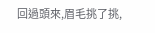回過頭來,眉毛挑了挑,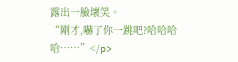露出一臉壞笑。
“剛才,嚇了你一跳吧?哈哈哈哈……”</p>